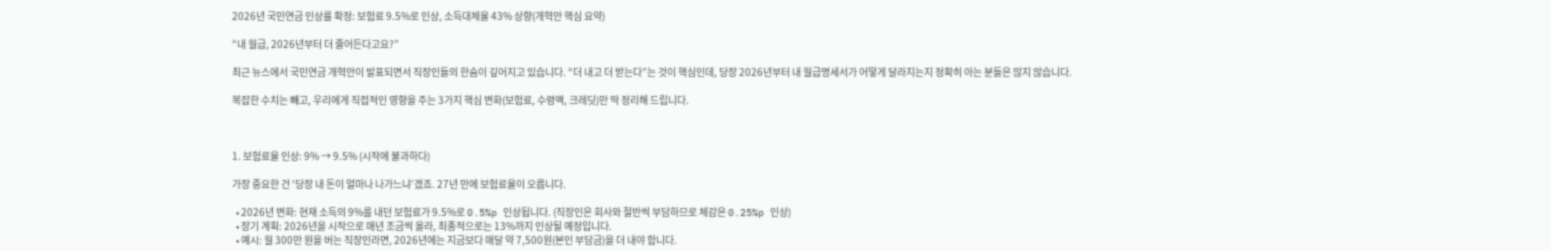2026년 국민연금 인상률 확정: 보험료 9.5%로 인상, 소득대체율 43% 상향(개혁안 핵심 요약)

“내 월급, 2026년부터 더 줄어든다고요?”

최근 뉴스에서 국민연금 개혁안이 발표되면서 직장인들의 한숨이 깊어지고 있습니다. “더 내고 더 받는다”는 것이 핵심인데, 당장 2026년부터 내 월급명세서가 어떻게 달라지는지 정확히 아는 분들은 많지 않습니다.

복잡한 수치는 빼고, 우리에게 직접적인 영향을 주는 3가지 핵심 변화(보험료, 수령액, 크레딧)만 딱 정리해 드립니다.



1. 보험료율 인상: 9% → 9.5% (시작에 불과하다)

가장 중요한 건 ‘당장 내 돈이 얼마나 나가느냐’겠죠. 27년 만에 보험료율이 오릅니다.

  • 2026년 변화: 현재 소득의 9%를 내던 보험료가 9.5%로 0.5%p 인상됩니다. (직장인은 회사와 절반씩 부담하므로 체감은 0.25%p 인상)
  • 장기 계획: 2026년을 시작으로 매년 조금씩 올라, 최종적으로는 13%까지 인상될 예정입니다.
  • 예시: 월 300만 원을 버는 직장인라면, 2026년에는 지금보다 매달 약 7,500원(본인 부담금)을 더 내야 합니다.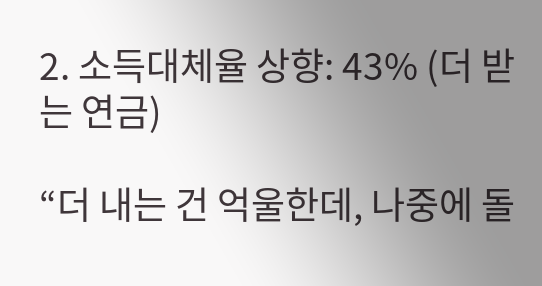2. 소득대체율 상향: 43% (더 받는 연금)

“더 내는 건 억울한데, 나중에 돌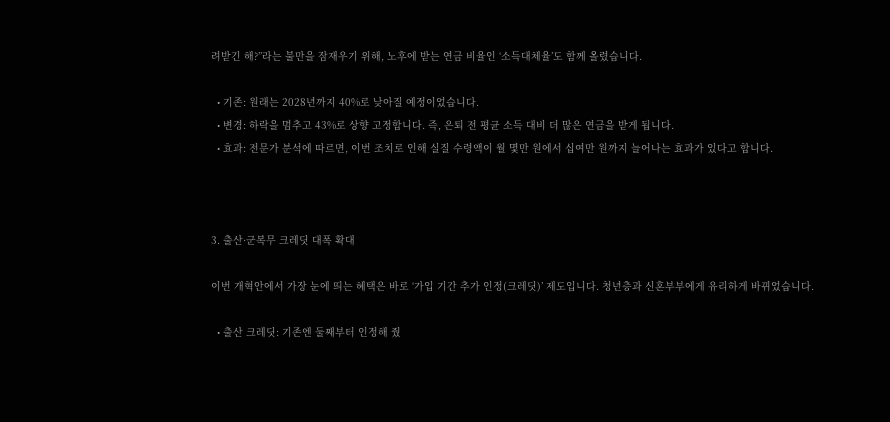려받긴 해?”라는 불만을 잠재우기 위해, 노후에 받는 연금 비율인 ‘소득대체율’도 함께 올렸습니다.

  • 기존: 원래는 2028년까지 40%로 낮아질 예정이었습니다.
  • 변경: 하락을 멈추고 43%로 상향 고정합니다. 즉, 은퇴 전 평균 소득 대비 더 많은 연금을 받게 됩니다.
  • 효과: 전문가 분석에 따르면, 이번 조치로 인해 실질 수령액이 월 몇만 원에서 십여만 원까지 늘어나는 효과가 있다고 합니다.



3. 출산·군복무 크레딧 대폭 확대

이번 개혁안에서 가장 눈에 띄는 혜택은 바로 ‘가입 기간 추가 인정(크레딧)’ 제도입니다. 청년층과 신혼부부에게 유리하게 바뀌었습니다.

  • 출산 크레딧: 기존엔 둘째부터 인정해 줬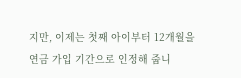지만, 이제는 첫째 아이부터 12개월을 연금 가입 기간으로 인정해 줍니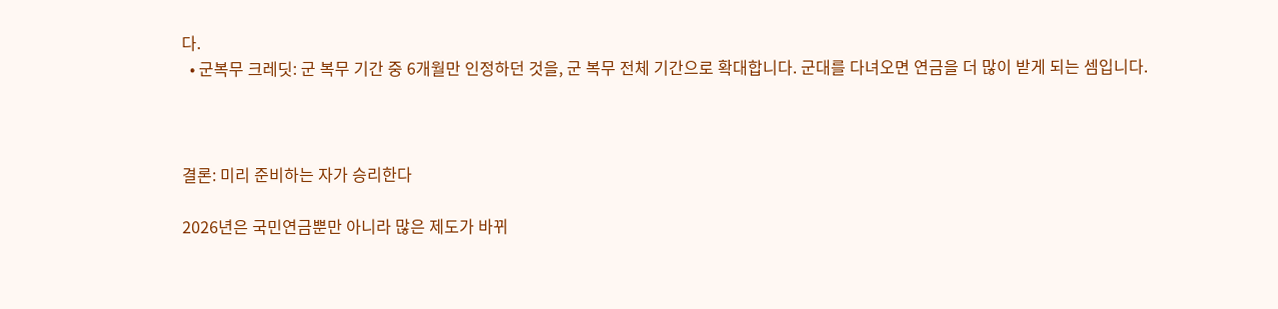다.
  • 군복무 크레딧: 군 복무 기간 중 6개월만 인정하던 것을, 군 복무 전체 기간으로 확대합니다. 군대를 다녀오면 연금을 더 많이 받게 되는 셈입니다.



결론: 미리 준비하는 자가 승리한다

2026년은 국민연금뿐만 아니라 많은 제도가 바뀌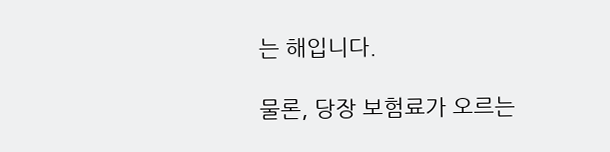는 해입니다.

물론, 당장 보험료가 오르는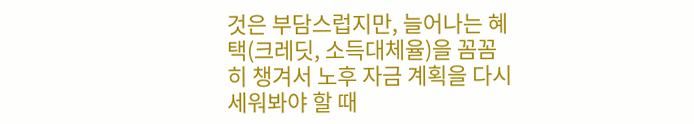것은 부담스럽지만, 늘어나는 혜택(크레딧, 소득대체율)을 꼼꼼히 챙겨서 노후 자금 계획을 다시 세워봐야 할 때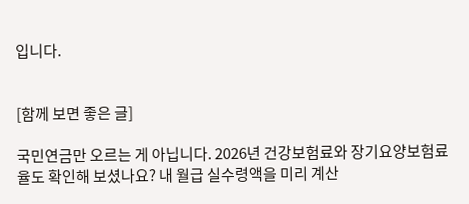입니다.


[함께 보면 좋은 글]

국민연금만 오르는 게 아닙니다. 2026년 건강보험료와 장기요양보험료율도 확인해 보셨나요? 내 월급 실수령액을 미리 계산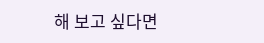해 보고 싶다면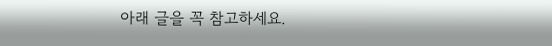아래 글을 꼭 참고하세요.